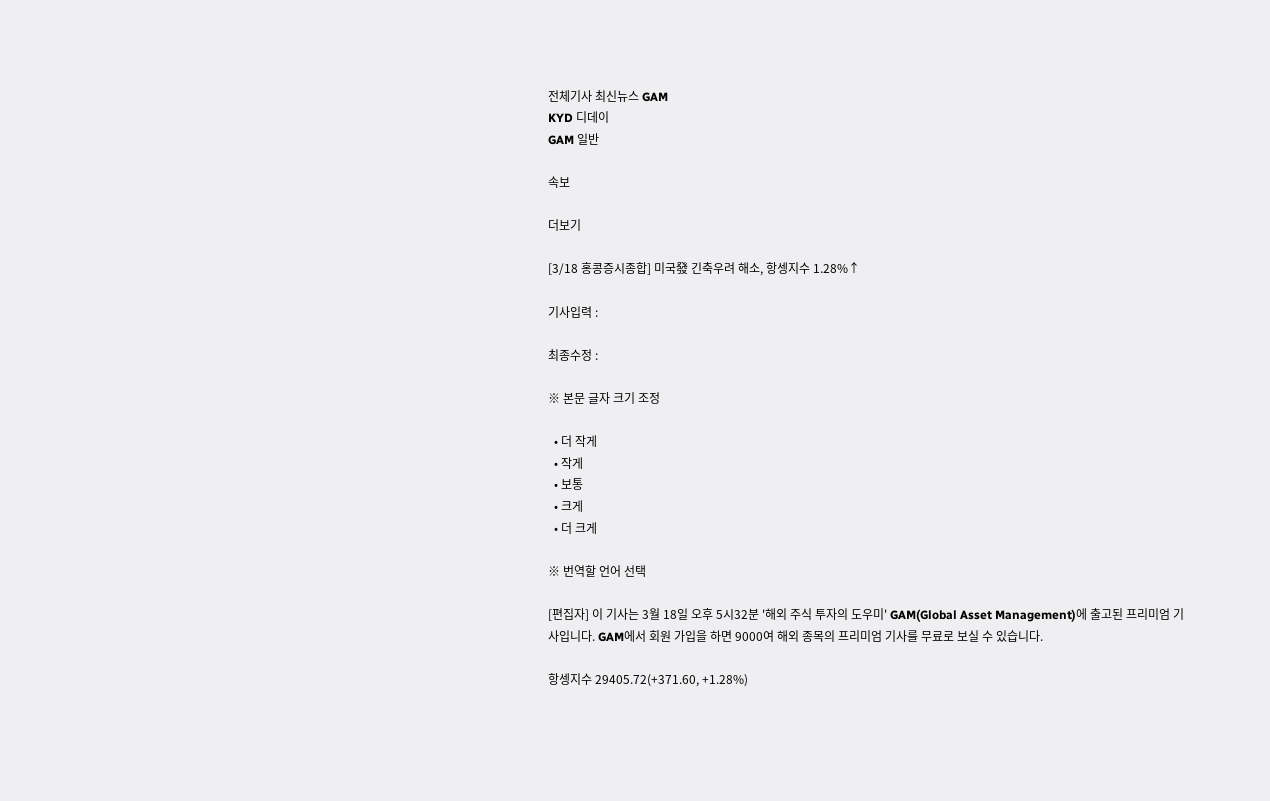전체기사 최신뉴스 GAM
KYD 디데이
GAM 일반

속보

더보기

[3/18 홍콩증시종합] 미국發 긴축우려 해소, 항셍지수 1.28%↑

기사입력 :

최종수정 :

※ 본문 글자 크기 조정

  • 더 작게
  • 작게
  • 보통
  • 크게
  • 더 크게

※ 번역할 언어 선택

[편집자] 이 기사는 3월 18일 오후 5시32분 '해외 주식 투자의 도우미' GAM(Global Asset Management)에 출고된 프리미엄 기사입니다. GAM에서 회원 가입을 하면 9000여 해외 종목의 프리미엄 기사를 무료로 보실 수 있습니다.

항셍지수 29405.72(+371.60, +1.28%)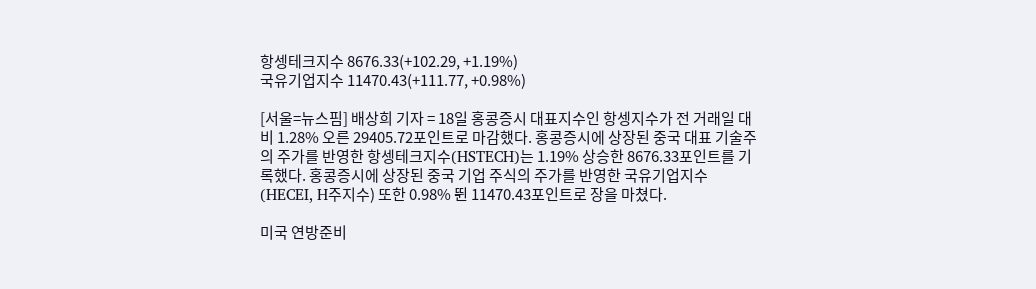항셍테크지수 8676.33(+102.29, +1.19%)
국유기업지수 11470.43(+111.77, +0.98%)

[서울=뉴스핌] 배상희 기자 = 18일 홍콩증시 대표지수인 항셍지수가 전 거래일 대비 1.28% 오른 29405.72포인트로 마감했다. 홍콩증시에 상장된 중국 대표 기술주의 주가를 반영한 항셍테크지수(HSTECH)는 1.19% 상승한 8676.33포인트를 기록했다. 홍콩증시에 상장된 중국 기업 주식의 주가를 반영한 국유기업지수(HECEI, H주지수) 또한 0.98% 뛴 11470.43포인트로 장을 마쳤다.

미국 연방준비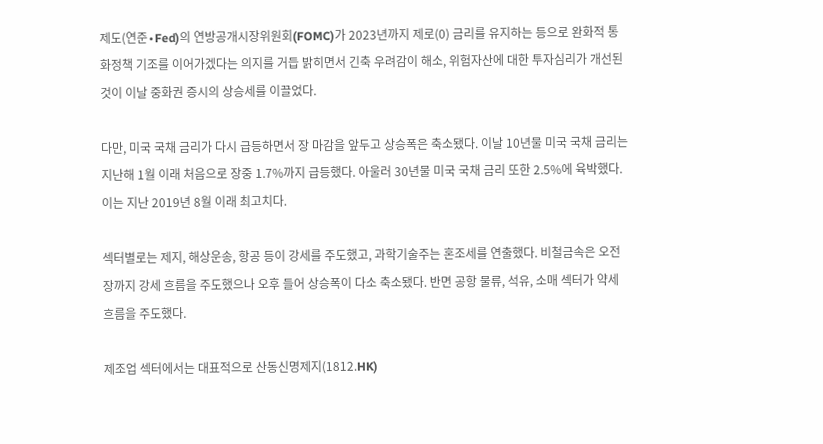제도(연준∙Fed)의 연방공개시장위원회(FOMC)가 2023년까지 제로(0) 금리를 유지하는 등으로 완화적 통화정책 기조를 이어가겠다는 의지를 거듭 밝히면서 긴축 우려감이 해소, 위험자산에 대한 투자심리가 개선된 것이 이날 중화권 증시의 상승세를 이끌었다.

다만, 미국 국채 금리가 다시 급등하면서 장 마감을 앞두고 상승폭은 축소됐다. 이날 10년물 미국 국채 금리는 지난해 1월 이래 처음으로 장중 1.7%까지 급등했다. 아울러 30년물 미국 국채 금리 또한 2.5%에 육박했다. 이는 지난 2019년 8월 이래 최고치다.

섹터별로는 제지, 해상운송, 항공 등이 강세를 주도했고, 과학기술주는 혼조세를 연출했다. 비철금속은 오전장까지 강세 흐름을 주도했으나 오후 들어 상승폭이 다소 축소됐다. 반면 공항 물류, 석유, 소매 섹터가 약세 흐름을 주도했다.

제조업 섹터에서는 대표적으로 산동신명제지(1812.HK)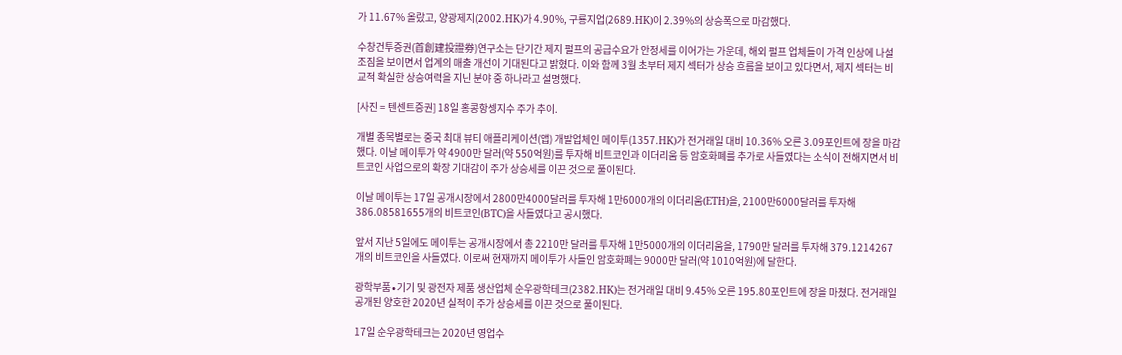가 11.67% 올랐고, 양광제지(2002.HK)가 4.90%, 구룡지업(2689.HK)이 2.39%의 상승폭으로 마감했다.

수창건투증권(首創建投證券)연구소는 단기간 제지 펄프의 공급수요가 안정세를 이어가는 가운데, 해외 펄프 업체들이 가격 인상에 나설 조짐을 보이면서 업계의 매출 개선이 기대된다고 밝혔다. 이와 함께 3월 초부터 제지 섹터가 상승 흐름을 보이고 있다면서, 제지 섹터는 비교적 확실한 상승여력을 지닌 분야 중 하나라고 설명했다.

[사진 = 텐센트증권] 18일 홍콩항셍지수 주가 추이.

개별 종목별로는 중국 최대 뷰티 애플리케이션(앱) 개발업체인 메이투(1357.HK)가 전거래일 대비 10.36% 오른 3.09포인트에 장을 마감했다. 이날 메이투가 약 4900만 달러(약 550억원)를 투자해 비트코인과 이더리움 등 암호화폐를 추가로 사들였다는 소식이 전해지면서 비트코인 사업으로의 확장 기대감이 주가 상승세를 이끈 것으로 풀이된다.

이날 메이투는 17일 공개시장에서 2800만4000달러를 투자해 1만6000개의 이더리움(ETH)을, 2100만6000달러를 투자해 386.08581655개의 비트코인(BTC)을 사들였다고 공시했다.

앞서 지난 5일에도 메이투는 공개시장에서 총 2210만 달러를 투자해 1만5000개의 이더리움을, 1790만 달러를 투자해 379.1214267개의 비트코인을 사들였다. 이로써 현재까지 메이투가 사들인 암호화폐는 9000만 달러(약 1010억원)에 달한다.

광학부품∙기기 및 광전자 제품 생산업체 순우광학테크(2382.HK)는 전거래일 대비 9.45% 오른 195.80포인트에 장을 마쳤다. 전거래일 공개된 양호한 2020년 실적이 주가 상승세를 이끈 것으로 풀이된다.

17일 순우광학테크는 2020년 영업수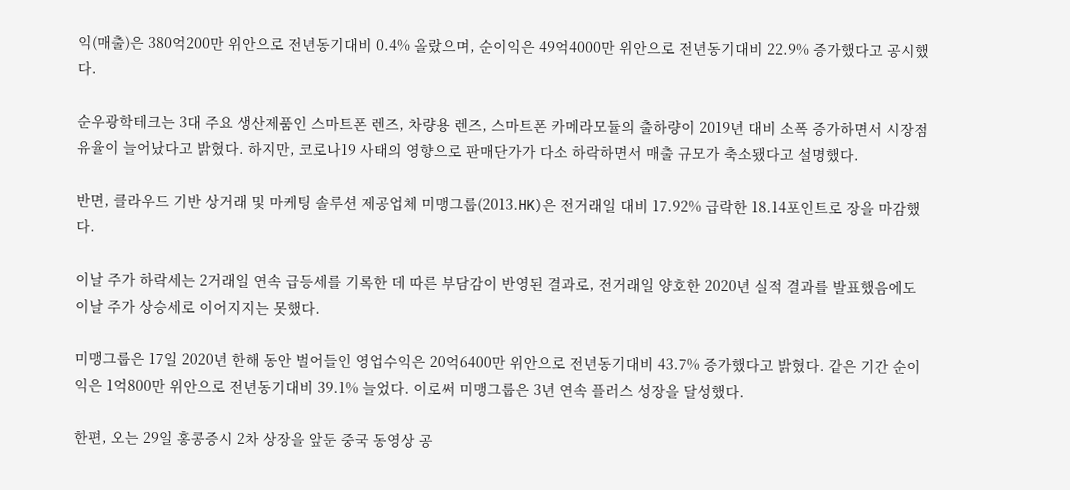익(매출)은 380억200만 위안으로 전년동기대비 0.4% 올랐으며, 순이익은 49억4000만 위안으로 전년동기대비 22.9% 증가했다고 공시했다.

순우광학테크는 3대 주요 생산제품인 스마트폰 렌즈, 차량용 렌즈, 스마트폰 카메라모듈의 출하량이 2019년 대비 소폭 증가하면서 시장점유율이 늘어났다고 밝혔다. 하지만, 코로나19 사태의 영향으로 판매단가가 다소 하락하면서 매출 규모가 축소됐다고 설명했다.

반면, 클라우드 기반 상거래 및 마케팅 솔루션 제공업체 미맹그룹(2013.HK)은 전거래일 대비 17.92% 급락한 18.14포인트로 장을 마감했다.

이날 주가 하락세는 2거래일 연속 급등세를 기록한 데 따른 부담감이 반영된 결과로, 전거래일 양호한 2020년 실적 결과를 발표했음에도 이날 주가 상승세로 이어지지는 못했다.

미맹그룹은 17일 2020년 한해 동안 벌어들인 영업수익은 20억6400만 위안으로 전년동기대비 43.7% 증가했다고 밝혔다. 같은 기간 순이익은 1억800만 위안으로 전년동기대비 39.1% 늘었다. 이로써 미맹그룹은 3년 연속 플러스 성장을 달성했다.

한편, 오는 29일 홍콩증시 2차 상장을 앞둔 중국 동영상 공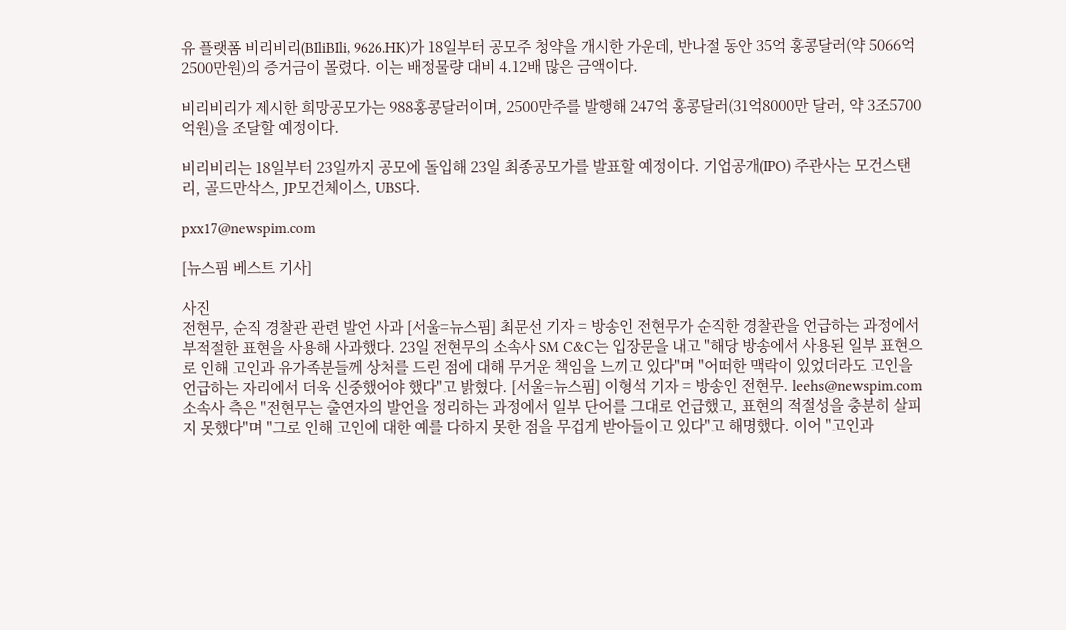유 플랫폼 비리비리(BIliBIli, 9626.HK)가 18일부터 공모주 청약을 개시한 가운데, 반나절 동안 35억 홍콩달러(약 5066억2500만원)의 증거금이 몰렸다. 이는 배정물량 대비 4.12배 많은 금액이다.

비리비리가 제시한 희망공모가는 988홍콩달러이며, 2500만주를 발행해 247억 홍콩달러(31억8000만 달러, 약 3조5700억원)을 조달할 예정이다.

비리비리는 18일부터 23일까지 공모에 돌입해 23일 최종공모가를 발표할 예정이다. 기업공개(IPO) 주관사는 모건스탠리, 골드만삭스, JP모건체이스, UBS다.

pxx17@newspim.com

[뉴스핌 베스트 기사]

사진
전현무, 순직 경찰관 관련 발언 사과 [서울=뉴스핌] 최문선 기자 = 방송인 전현무가 순직한 경찰관을 언급하는 과정에서 부적절한 표현을 사용해 사과했다. 23일 전현무의 소속사 SM C&C는 입장문을 내고 "해당 방송에서 사용된 일부 표현으로 인해 고인과 유가족분들께 상처를 드린 점에 대해 무거운 책임을 느끼고 있다"며 "어떠한 맥락이 있었더라도 고인을 언급하는 자리에서 더욱 신중했어야 했다"고 밝혔다. [서울=뉴스핌] 이형석 기자 = 방송인 전현무. leehs@newspim.com 소속사 측은 "전현무는 출연자의 발언을 정리하는 과정에서 일부 단어를 그대로 언급했고, 표현의 적절성을 충분히 살피지 못했다"며 "그로 인해 고인에 대한 예를 다하지 못한 점을 무겁게 받아들이고 있다"고 해명했다. 이어 "고인과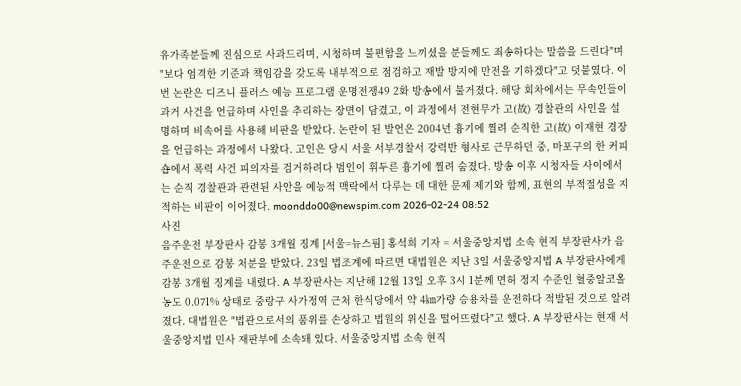유가족분들께 진심으로 사과드리며, 시청하며 불편함을 느끼셨을 분들께도 죄송하다는 말씀을 드린다"며 "보다 엄격한 기준과 책임감을 갖도록 내부적으로 점검하고 재발 방지에 만전을 기하겠다"고 덧붙였다. 이번 논란은 디즈니 플러스 예능 프로그램 운명전쟁49 2화 방송에서 불거졌다. 해당 회차에서는 무속인들이 과거 사건을 언급하며 사인을 추리하는 장면이 담겼고, 이 과정에서 전현무가 고(故) 경찰관의 사인을 설명하며 비속어를 사용해 비판을 받았다. 논란이 된 발언은 2004년 흉기에 찔려 순직한 고(故) 이재현 경장을 언급하는 과정에서 나왔다. 고인은 당시 서울 서부경찰서 강력반 형사로 근무하던 중, 마포구의 한 커피숍에서 폭력 사건 피의자를 검거하려다 범인이 휘두른 흉기에 찔려 숨졌다. 방송 이후 시청자들 사이에서는 순직 경찰관과 관련된 사안을 예능적 맥락에서 다루는 데 대한 문제 제기와 함께, 표현의 부적절성을 지적하는 비판이 이어졌다. moonddo00@newspim.com 2026-02-24 08:52
사진
음주운전 부장판사 감봉 3개월 징계 [서울=뉴스핌] 홍석희 기자 = 서울중앙지법 소속 현직 부장판사가 음주운전으로 감봉 처분을 받았다. 23일 법조계에 따르면 대법원은 지난 3일 서울중앙지법 A 부장판사에게 감봉 3개월 징계를 내렸다. A 부장판사는 지난해 12월 13일 오후 3시 1분께 면허 정지 수준인 혈중알코올농도 0.071% 상태로 중랑구 사가정역 근처 한식당에서 약 4㎞가량 승용차를 운전하다 적발된 것으로 알려졌다. 대법원은 "법관으로서의 품위를 손상하고 법원의 위신을 떨어뜨렸다"고 했다. A 부장판사는 현재 서울중앙지법 민사 재판부에 소속돼 있다. 서울중앙지법 소속 현직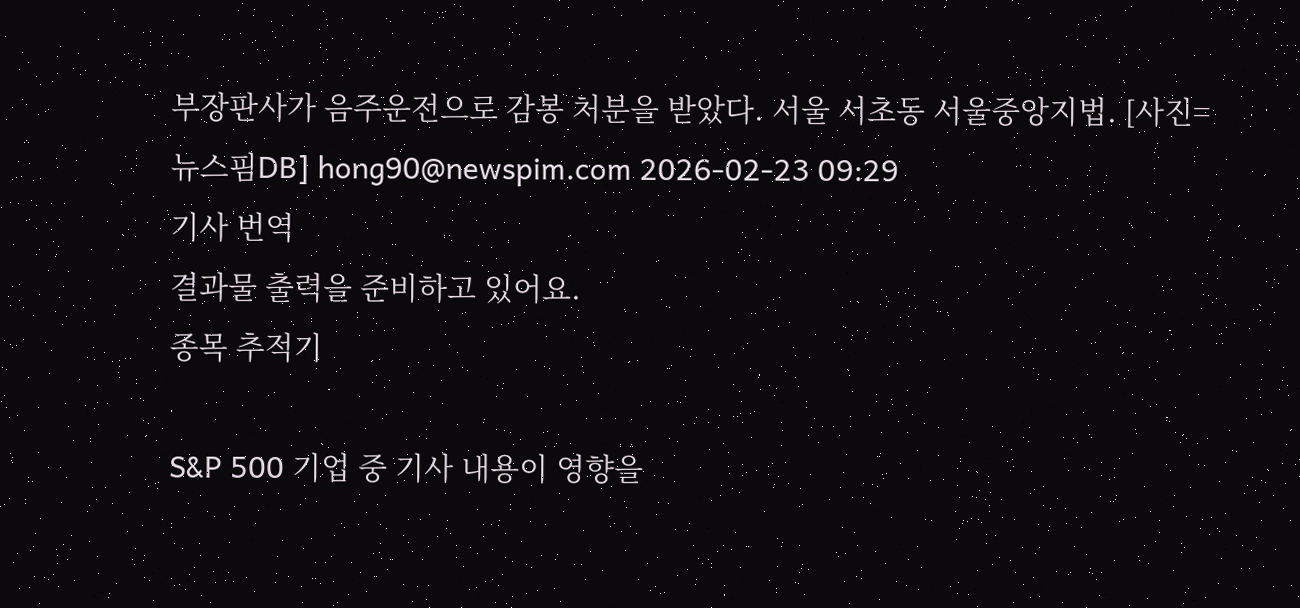부장판사가 음주운전으로 감봉 처분을 받았다. 서울 서초동 서울중앙지법. [사진=뉴스핌DB] hong90@newspim.com 2026-02-23 09:29
기사 번역
결과물 출력을 준비하고 있어요.
종목 추적기

S&P 500 기업 중 기사 내용이 영향을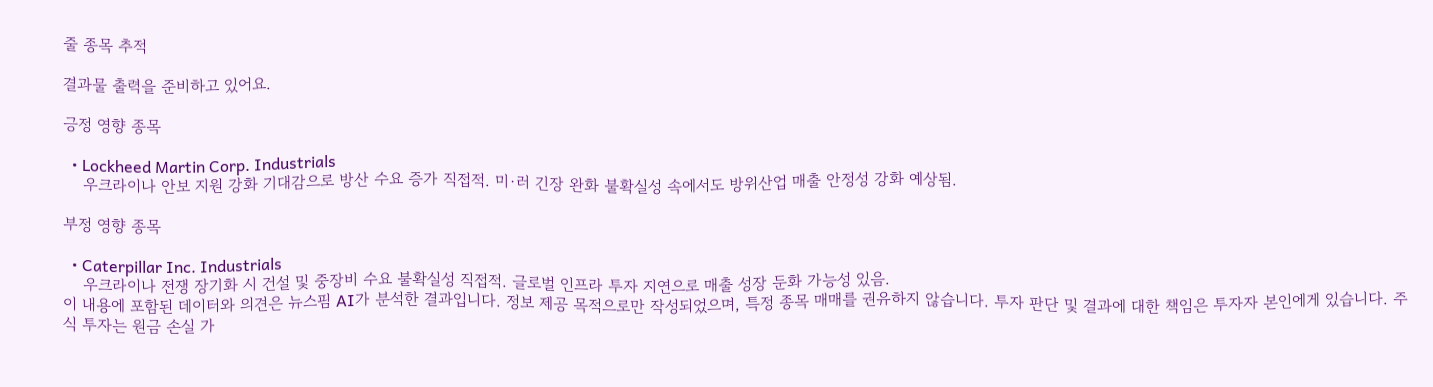줄 종목 추적

결과물 출력을 준비하고 있어요.

긍정 영향 종목

  • Lockheed Martin Corp. Industrials
    우크라이나 안보 지원 강화 기대감으로 방산 수요 증가 직접적. 미·러 긴장 완화 불확실성 속에서도 방위산업 매출 안정성 강화 예상됨.

부정 영향 종목

  • Caterpillar Inc. Industrials
    우크라이나 전쟁 장기화 시 건설 및 중장비 수요 불확실성 직접적. 글로벌 인프라 투자 지연으로 매출 성장 둔화 가능성 있음.
이 내용에 포함된 데이터와 의견은 뉴스핌 AI가 분석한 결과입니다. 정보 제공 목적으로만 작성되었으며, 특정 종목 매매를 권유하지 않습니다. 투자 판단 및 결과에 대한 책임은 투자자 본인에게 있습니다. 주식 투자는 원금 손실 가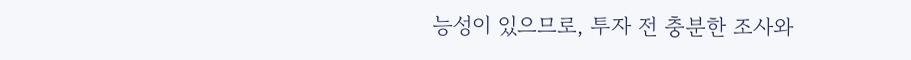능성이 있으므로, 투자 전 충분한 조사와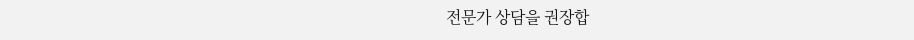전문가 상담을 권장합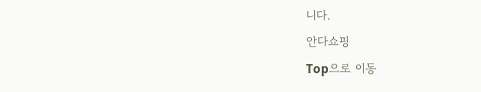니다.
안다쇼핑
Top으로 이동